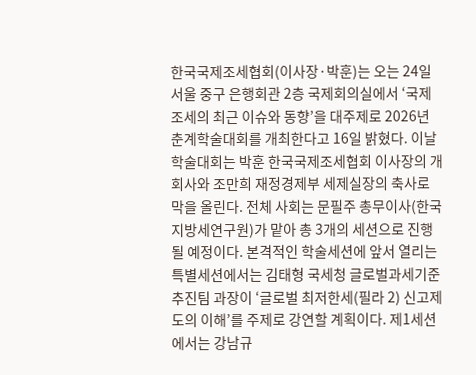한국국제조세협회(이사장·박훈)는 오는 24일 서울 중구 은행회관 2층 국제회의실에서 ‘국제조세의 최근 이슈와 동향’을 대주제로 2026년 춘계학술대회를 개최한다고 16일 밝혔다. 이날 학술대회는 박훈 한국국제조세협회 이사장의 개회사와 조만희 재정경제부 세제실장의 축사로 막을 올린다. 전체 사회는 문필주 총무이사(한국지방세연구원)가 맡아 총 3개의 세션으로 진행될 예정이다. 본격적인 학술세션에 앞서 열리는 특별세션에서는 김태형 국세청 글로벌과세기준추진팀 과장이 ‘글로벌 최저한세(필라 2) 신고제도의 이해’를 주제로 강연할 계획이다. 제1세션에서는 강남규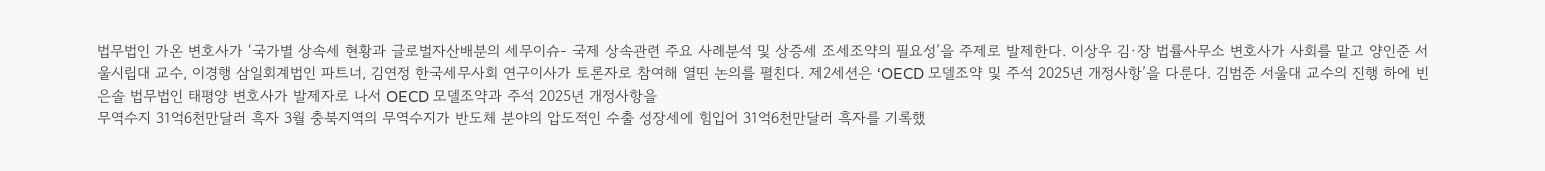법무법인 가온 변호사가 ‘국가별 상속세 현황과 글로벌자산배분의 세무이슈- 국제 상속관련 주요 사례분석 및 상증세 조세조약의 필요성’을 주제로 발제한다. 이상우 김·장 법률사무소 변호사가 사회를 맡고 양인준 서울시립대 교수, 이경행 삼일회계법인 파트너, 김연정 한국세무사회 연구이사가 토론자로 참여해 열띤 논의를 펼친다. 제2세션은 ‘OECD 모델조약 및 주석 2025년 개정사항’을 다룬다. 김범준 서울대 교수의 진행 하에 빈은솔 법무법인 태평양 변호사가 발제자로 나서 OECD 모델조약과 주석 2025년 개정사항을
무역수지 31억6천만달러 흑자 3월 충북지역의 무역수지가 반도체 분야의 압도적인 수출 성장세에 힘입어 31억6천만달러 흑자를 기록했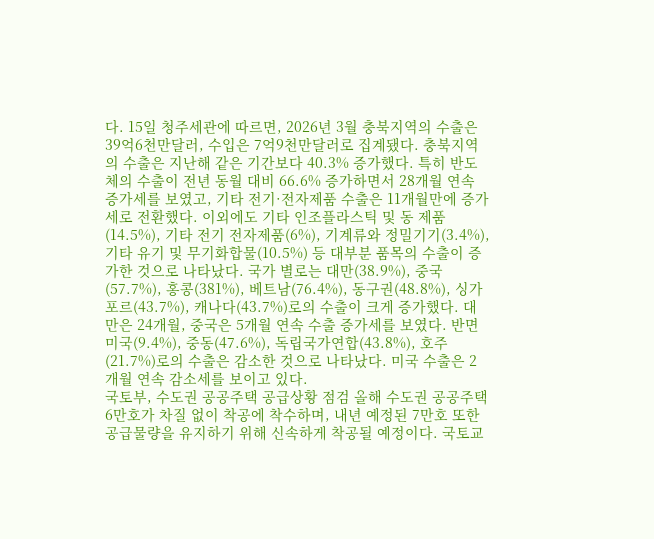다. 15일 청주세관에 따르면, 2026년 3월 충북지역의 수출은 39억6천만달러, 수입은 7억9천만달러로 집계됐다. 충북지역의 수출은 지난해 같은 기간보다 40.3% 증가했다. 특히 반도체의 수출이 전년 동월 대비 66.6% 증가하면서 28개월 연속 증가세를 보였고, 기타 전기·전자제품 수출은 11개월만에 증가세로 전환했다. 이외에도 기타 인조플라스틱 및 동 제품(14.5%), 기타 전기 전자제품(6%), 기계류와 정밀기기(3.4%), 기타 유기 및 무기화합물(10.5%) 등 대부분 품목의 수출이 증가한 것으로 나타났다. 국가 별로는 대만(38.9%), 중국(57.7%), 홍콩(381%), 베트남(76.4%), 동구권(48.8%), 싱가포르(43.7%), 캐나다(43.7%)로의 수출이 크게 증가했다. 대만은 24개월, 중국은 5개월 연속 수출 증가세를 보였다. 반면 미국(9.4%), 중동(47.6%), 독립국가연합(43.8%), 호주(21.7%)로의 수출은 감소한 것으로 나타났다. 미국 수출은 2개월 연속 감소세를 보이고 있다.
국토부, 수도권 공공주택 공급상황 점검 올해 수도권 공공주택 6만호가 차질 없이 착공에 착수하며, 내년 예정된 7만호 또한 공급물량을 유지하기 위해 신속하게 착공될 예정이다. 국토교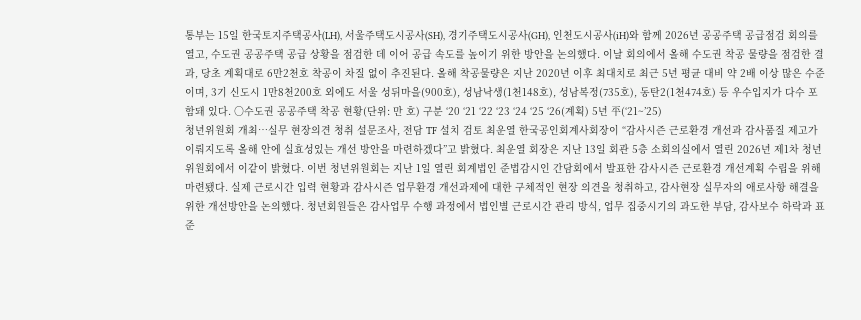통부는 15일 한국토지주택공사(LH), 서울주택도시공사(SH), 경기주택도시공사(GH), 인천도시공사(iH)와 함께 2026년 공공주택 공급점검 회의를 열고, 수도권 공공주택 공급 상황을 점검한 데 이어 공급 속도를 높이기 위한 방안을 논의했다. 이날 회의에서 올해 수도권 착공 물량을 점검한 결과, 당초 계획대로 6만2천호 착공이 차질 없이 추진된다. 올해 착공물량은 지난 2020년 이후 최대치로 최근 5년 평균 대비 약 2배 이상 많은 수준이며, 3기 신도시 1만8천200호 외에도 서울 성뒤마을(900호), 성남낙생(1천148호), 성남복정(735호), 동탄2(1천474호) 등 우수입지가 다수 포함돼 있다. ○수도권 공공주택 착공 현황(단위: 만 호) 구분 ‘20 ‘21 ‘22 ‘23 ‘24 ‘25 ‘26(계획) 5년 平(‘21~’25)
청년위원회 개최…실무 현장의견 청취 설문조사, 전담 TF 설치 검토 최운열 한국공인회계사회장이 “감사시즌 근로환경 개선과 감사품질 제고가 이뤄지도록 올해 안에 실효성있는 개선 방안을 마련하겠다”고 밝혔다. 최운열 회장은 지난 13일 회관 5층 소회의실에서 열린 2026년 제1차 청년위원회에서 이같이 밝혔다. 이번 청년위원회는 지난 1일 열린 회계법인 준법감시인 간담회에서 발표한 감사시즌 근로환경 개선계획 수립을 위해 마련됐다. 실제 근로시간 입력 현황과 감사시즌 업무환경 개선과제에 대한 구체적인 현장 의견을 청취하고, 감사현장 실무자의 애로사항 해결을 위한 개선방안을 논의했다. 청년회원들은 감사업무 수행 과정에서 법인별 근로시간 관리 방식, 업무 집중시기의 과도한 부담, 감사보수 하락과 표준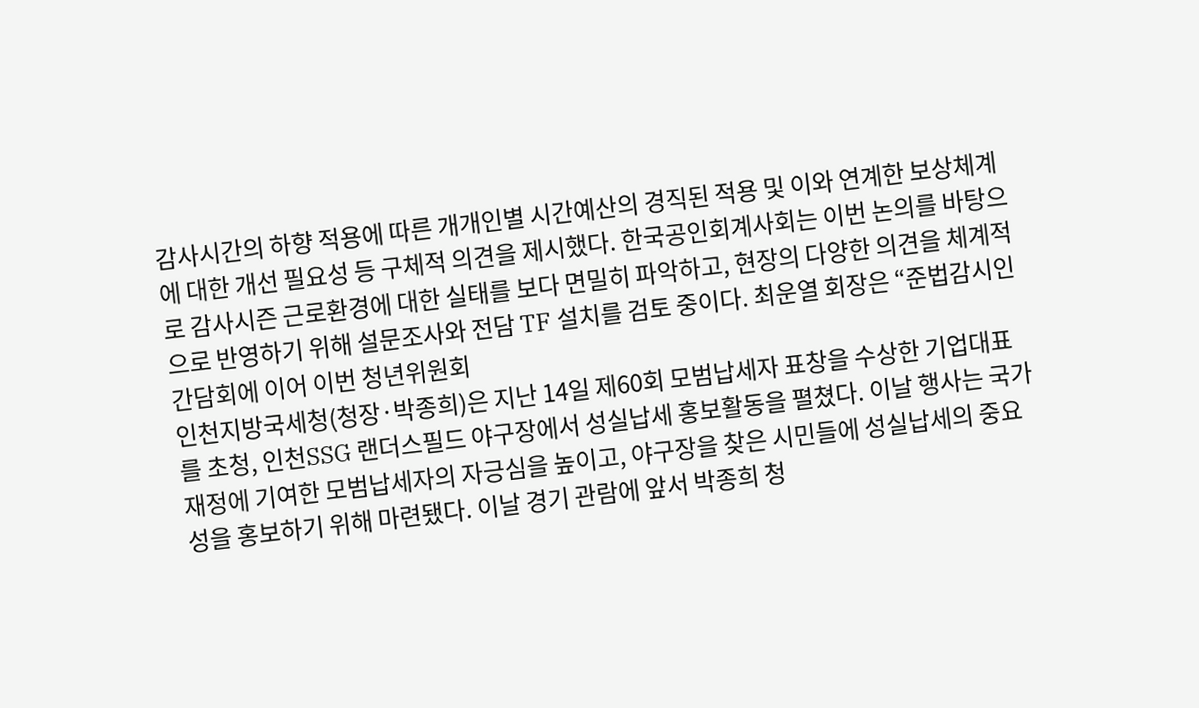감사시간의 하향 적용에 따른 개개인별 시간예산의 경직된 적용 및 이와 연계한 보상체계에 대한 개선 필요성 등 구체적 의견을 제시했다. 한국공인회계사회는 이번 논의를 바탕으로 감사시즌 근로환경에 대한 실태를 보다 면밀히 파악하고, 현장의 다양한 의견을 체계적으로 반영하기 위해 설문조사와 전담 TF 설치를 검토 중이다. 최운열 회장은 “준법감시인 간담회에 이어 이번 청년위원회
인천지방국세청(청장·박종희)은 지난 14일 제60회 모범납세자 표창을 수상한 기업대표를 초청, 인천SSG 랜더스필드 야구장에서 성실납세 홍보활동을 펼쳤다. 이날 행사는 국가 재정에 기여한 모범납세자의 자긍심을 높이고, 야구장을 찾은 시민들에 성실납세의 중요성을 홍보하기 위해 마련됐다. 이날 경기 관람에 앞서 박종희 청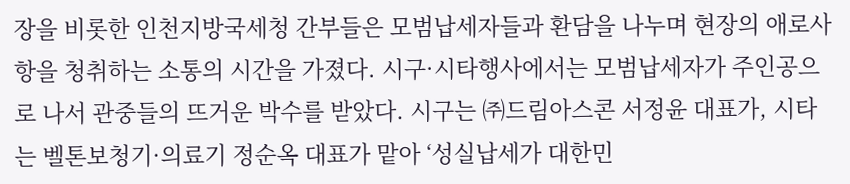장을 비롯한 인천지방국세청 간부들은 모범납세자들과 환담을 나누며 현장의 애로사항을 청취하는 소통의 시간을 가졌다. 시구·시타행사에서는 모범납세자가 주인공으로 나서 관중들의 뜨거운 박수를 받았다. 시구는 ㈜드림아스콘 서정윤 대표가, 시타는 벨톤보청기·의료기 정순옥 대표가 맡아 ‘성실납세가 대한민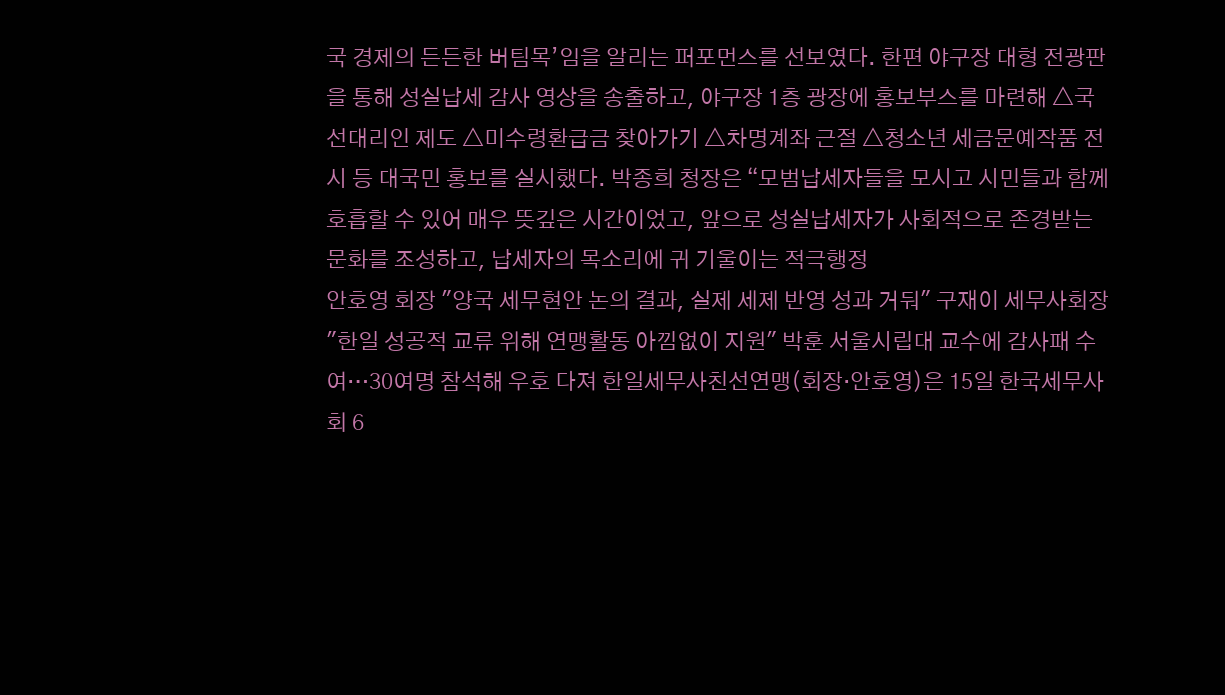국 경제의 든든한 버팀목’임을 알리는 퍼포먼스를 선보였다. 한편 야구장 대형 전광판을 통해 성실납세 감사 영상을 송출하고, 야구장 1층 광장에 홍보부스를 마련해 △국선대리인 제도 △미수령환급금 찾아가기 △차명계좌 근절 △청소년 세금문예작품 전시 등 대국민 홍보를 실시했다. 박종희 청장은 “모범납세자들을 모시고 시민들과 함께 호흡할 수 있어 매우 뜻깊은 시간이었고, 앞으로 성실납세자가 사회적으로 존경받는 문화를 조성하고, 납세자의 목소리에 귀 기울이는 적극행정
안호영 회장 "양국 세무현안 논의 결과, 실제 세제 반영 성과 거둬" 구재이 세무사회장 "한일 성공적 교류 위해 연맹활동 아낌없이 지원" 박훈 서울시립대 교수에 감사패 수여…30여명 참석해 우호 다져 한일세무사친선연맹(회장·안호영)은 15일 한국세무사회 6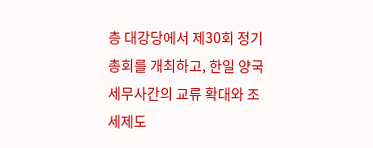층 대강당에서 제30회 정기총회를 개최하고, 한일 양국 세무사간의 교류 확대와 조세제도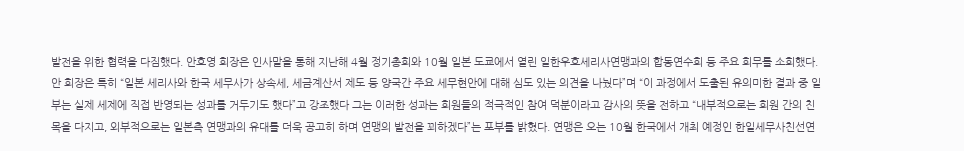발전을 위한 협력을 다짐했다. 안호영 회장은 인사말을 통해 지난해 4월 정기총회와 10월 일본 도쿄에서 열린 일한우호세리사연맹과의 합동연수회 등 주요 회무를 소회했다. 안 회장은 특히 “일본 세리사와 한국 세무사가 상속세, 세금계산서 제도 등 양국간 주요 세무현안에 대해 심도 있는 의견을 나눴다”며 “이 과정에서 도출된 유의미한 결과 중 일부는 실제 세제에 직접 반영되는 성과를 거두기도 했다”고 강조했다 그는 이러한 성과는 회원들의 적극적인 참여 덕분이라고 감사의 뜻을 전하고 “내부적으로는 회원 간의 친목을 다지고, 외부적으로는 일본측 연맹과의 유대를 더욱 공고히 하며 연맹의 발전을 꾀하겠다”는 포부를 밝혔다. 연맹은 오는 10월 한국에서 개최 예정인 한일세무사친선연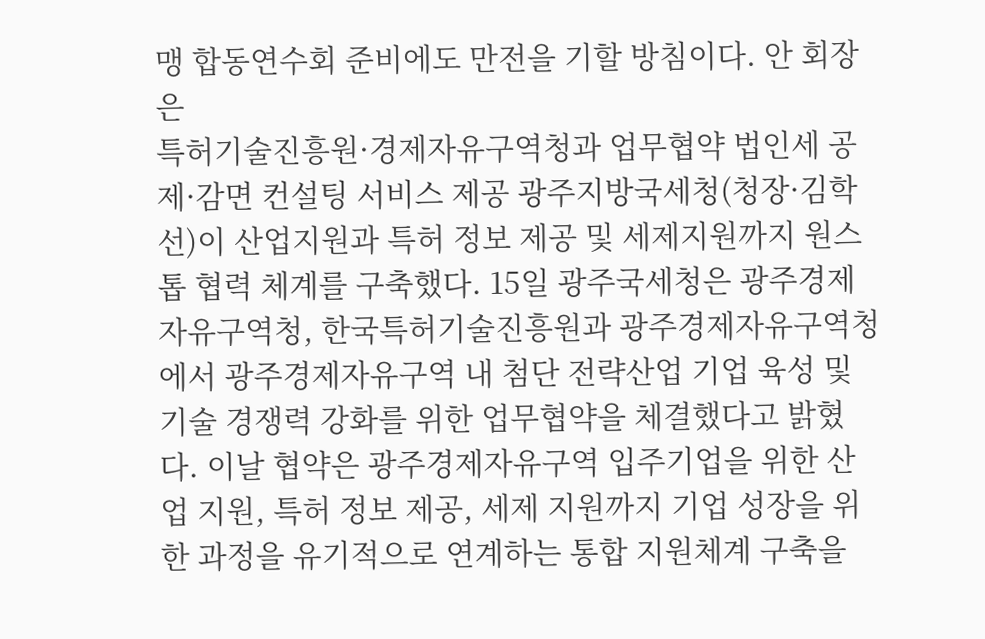맹 합동연수회 준비에도 만전을 기할 방침이다. 안 회장은
특허기술진흥원·경제자유구역청과 업무협약 법인세 공제·감면 컨설팅 서비스 제공 광주지방국세청(청장·김학선)이 산업지원과 특허 정보 제공 및 세제지원까지 원스톱 협력 체계를 구축했다. 15일 광주국세청은 광주경제자유구역청, 한국특허기술진흥원과 광주경제자유구역청에서 광주경제자유구역 내 첨단 전략산업 기업 육성 및 기술 경쟁력 강화를 위한 업무협약을 체결했다고 밝혔다. 이날 협약은 광주경제자유구역 입주기업을 위한 산업 지원, 특허 정보 제공, 세제 지원까지 기업 성장을 위한 과정을 유기적으로 연계하는 통합 지원체계 구축을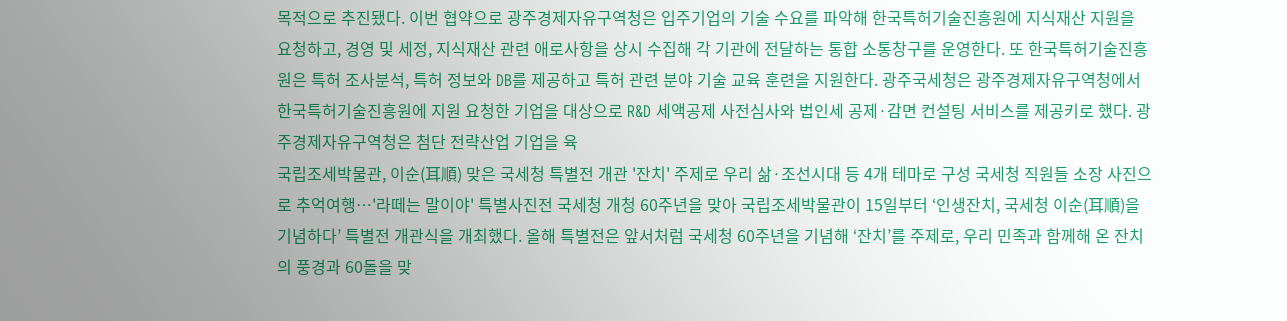목적으로 추진됐다. 이번 협약으로 광주경제자유구역청은 입주기업의 기술 수요를 파악해 한국특허기술진흥원에 지식재산 지원을 요청하고, 경영 및 세정, 지식재산 관련 애로사항을 상시 수집해 각 기관에 전달하는 통합 소통창구를 운영한다. 또 한국특허기술진흥원은 특허 조사분석, 특허 정보와 DB를 제공하고 특허 관련 분야 기술 교육 훈련을 지원한다. 광주국세청은 광주경제자유구역청에서 한국특허기술진흥원에 지원 요청한 기업을 대상으로 R&D 세액공제 사전심사와 법인세 공제·감면 컨설팅 서비스를 제공키로 했다. 광주경제자유구역청은 첨단 전략산업 기업을 육
국립조세박물관, 이순(耳順) 맞은 국세청 특별전 개관 '잔치' 주제로 우리 삶·조선시대 등 4개 테마로 구성 국세청 직원들 소장 사진으로 추억여행…'라떼는 말이야' 특별사진전 국세청 개청 60주년을 맞아 국립조세박물관이 15일부터 ‘인생잔치, 국세청 이순(耳順)을 기념하다’ 특별전 개관식을 개최했다. 올해 특별전은 앞서처럼 국세청 60주년을 기념해 ‘잔치’를 주제로, 우리 민족과 함께해 온 잔치의 풍경과 60돌을 맞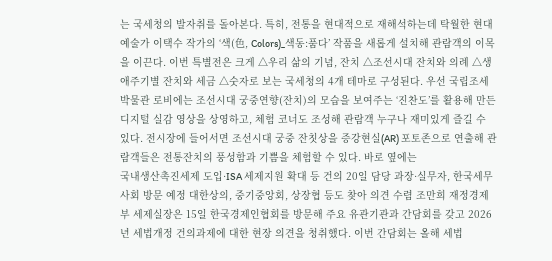는 국세청의 발자취를 돌아본다. 특히, 전통을 현대적으로 재해석하는데 탁월한 현대 예술가 이택수 작가의 ‘색(色, Colors)_색동:품다’ 작품을 새롭게 설치해 관람객의 이목을 이끈다. 이번 특별전은 크게 △우리 삶의 기념, 잔치 △조선시대 잔치와 의례 △생애주기별 잔치와 세금 △숫자로 보는 국세청의 4개 테마로 구성된다. 우선 국립조세박물관 로비에는 조선시대 궁중연향(잔치)의 모습을 보여주는 ‘진찬도’를 활용해 만든 디지털 실감 영상을 상영하고, 체험 코너도 조성해 관람객 누구나 재미있게 즐길 수 있다. 전시장에 들어서면 조선시대 궁중 잔칫상을 증강현실(AR) 포토존으로 연출해 관람객들은 전통잔치의 풍성함과 기쁨을 체험할 수 있다. 바로 옆에는
국내생산촉진세제 도입·ISA 세제지원 확대 등 건의 20일 담당 과장·실무자, 한국세무사회 방문 예정 대한상의, 중기중앙회, 상장협 등도 찾아 의견 수렴 조만희 재정경제부 세제실장은 15일 한국경제인협회를 방문해 주요 유관기관과 간담회를 갖고 2026년 세법개정 건의과제에 대한 현장 의견을 청취했다. 이번 간담회는 올해 세법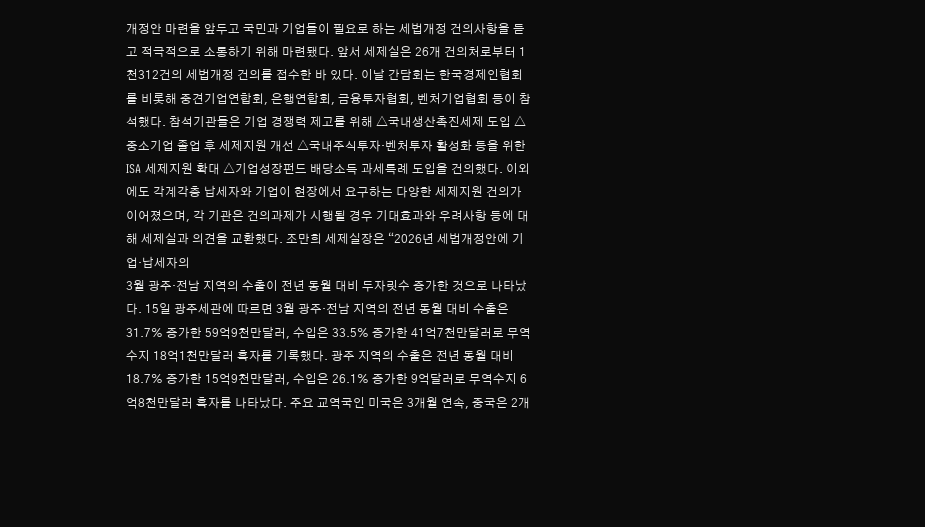개정안 마련을 앞두고 국민과 기업들이 필요로 하는 세법개정 건의사항을 듣고 적극적으로 소통하기 위해 마련됐다. 앞서 세제실은 26개 건의처로부터 1천312건의 세법개정 건의를 접수한 바 있다. 이날 간담회는 한국경제인협회를 비롯해 중견기업연합회, 은행연합회, 금융투자협회, 벤처기업협회 등이 참석했다. 참석기관들은 기업 경쟁력 제고를 위해 △국내생산촉진세제 도입 △중소기업 졸업 후 세제지원 개선 △국내주식투자·벤처투자 활성화 등을 위한 ISA 세제지원 확대 △기업성장펀드 배당소득 과세특례 도입을 건의했다. 이외에도 각계각층 납세자와 기업이 현장에서 요구하는 다양한 세제지원 건의가 이어졌으며, 각 기관은 건의과제가 시행될 경우 기대효과와 우려사항 등에 대해 세제실과 의견을 교환했다. 조만희 세제실장은 “2026년 세법개정안에 기업·납세자의
3월 광주·전남 지역의 수출이 전년 동월 대비 두자릿수 증가한 것으로 나타났다. 15일 광주세관에 따르면 3월 광주·전남 지역의 전년 동월 대비 수출은 31.7% 증가한 59억9천만달러, 수입은 33.5% 증가한 41억7천만달러로 무역수지 18억1천만달러 흑자를 기록했다. 광주 지역의 수출은 전년 동월 대비 18.7% 증가한 15억9천만달러, 수입은 26.1% 증가한 9억달러로 무역수지 6억8천만달러 흑자를 나타났다. 주요 교역국인 미국은 3개월 연속, 중국은 2개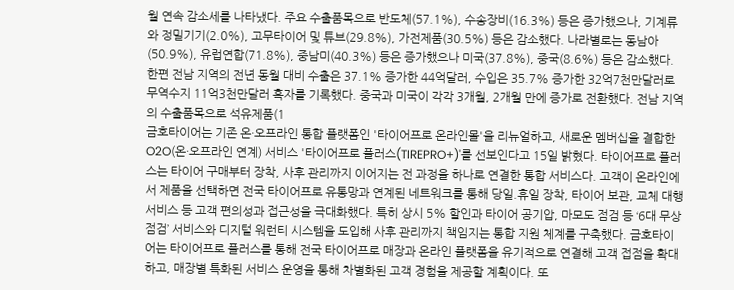월 연속 감소세를 나타냈다. 주요 수출품목으로 반도체(57.1%), 수송장비(16.3%) 등은 증가했으나, 기계류와 정밀기기(2.0%), 고무타이어 및 튜브(29.8%), 가전제품(30.5%) 등은 감소했다. 나라별로는 동남아(50.9%), 유럽연합(71.8%), 중남미(40.3%) 등은 증가했으나 미국(37.8%), 중국(8.6%) 등은 감소했다. 한편 전남 지역의 전년 동월 대비 수출은 37.1% 증가한 44억달러, 수입은 35.7% 증가한 32억7천만달러로 무역수지 11억3천만달러 흑자를 기록했다. 중국과 미국이 각각 3개월, 2개월 만에 증가로 전환했다. 전남 지역의 수출품목으로 석유제품(1
금호타이어는 기존 온·오프라인 통합 플랫폼인 '타이어프로 온라인몰'을 리뉴얼하고, 새로운 멤버십을 결합한 O2O(온·오프라인 연계) 서비스 '타이어프로 플러스(TIREPRO+)'를 선보인다고 15일 밝혔다. 타이어프로 플러스는 타이어 구매부터 장착, 사후 관리까지 이어지는 전 과정을 하나로 연결한 통합 서비스다. 고객이 온라인에서 제품을 선택하면 전국 타이어프로 유통망과 연계된 네트워크를 통해 당일.휴일 장착, 타이어 보관, 교체 대행 서비스 등 고객 편의성과 접근성을 극대화했다. 특히 상시 5% 할인과 타이어 공기압, 마모도 점검 등 ‘6대 무상 점검’ 서비스와 디지털 워런티 시스템을 도입해 사후 관리까지 책임지는 통합 지원 체계를 구축했다. 금호타이어는 타이어프로 플러스를 통해 전국 타이어프로 매장과 온라인 플랫폼을 유기적으로 연결해 고객 접점을 확대하고, 매장별 특화된 서비스 운영을 통해 차별화된 고객 경험을 제공할 계획이다. 또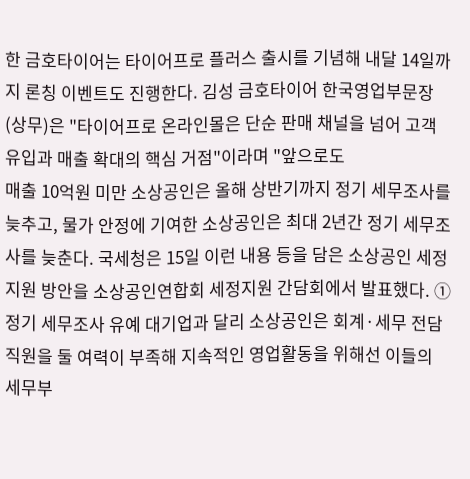한 금호타이어는 타이어프로 플러스 출시를 기념해 내달 14일까지 론칭 이벤트도 진행한다. 김성 금호타이어 한국영업부문장(상무)은 "타이어프로 온라인몰은 단순 판매 채널을 넘어 고객 유입과 매출 확대의 핵심 거점"이라며 "앞으로도
매출 10억원 미만 소상공인은 올해 상반기까지 정기 세무조사를 늦추고, 물가 안정에 기여한 소상공인은 최대 2년간 정기 세무조사를 늦춘다. 국세청은 15일 이런 내용 등을 담은 소상공인 세정지원 방안을 소상공인연합회 세정지원 간담회에서 발표했다. ①정기 세무조사 유예 대기업과 달리 소상공인은 회계·세무 전담직원을 둘 여력이 부족해 지속적인 영업활동을 위해선 이들의 세무부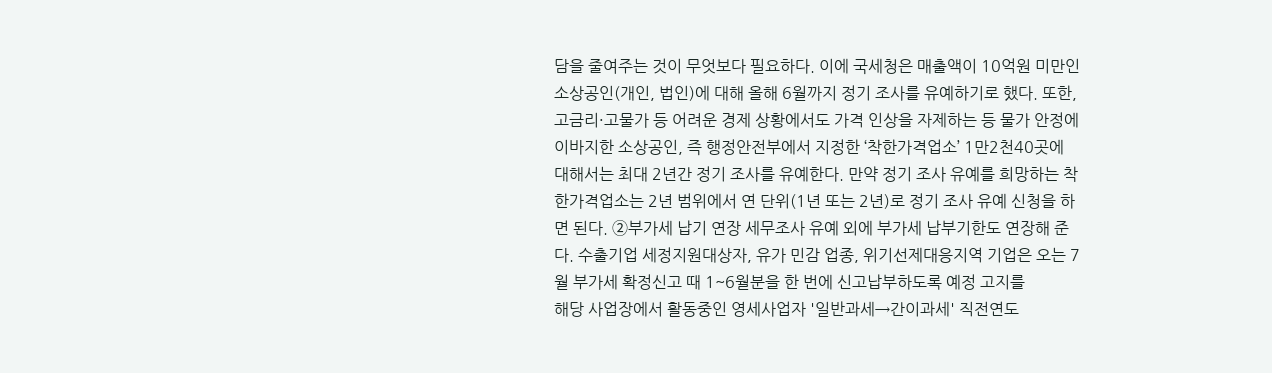담을 줄여주는 것이 무엇보다 필요하다. 이에 국세청은 매출액이 10억원 미만인 소상공인(개인, 법인)에 대해 올해 6월까지 정기 조사를 유예하기로 했다. 또한, 고금리·고물가 등 어려운 경제 상황에서도 가격 인상을 자제하는 등 물가 안정에 이바지한 소상공인, 즉 행정안전부에서 지정한 ‘착한가격업소’ 1만2천40곳에 대해서는 최대 2년간 정기 조사를 유예한다. 만약 정기 조사 유예를 희망하는 착한가격업소는 2년 범위에서 연 단위(1년 또는 2년)로 정기 조사 유예 신청을 하면 된다. ②부가세 납기 연장 세무조사 유예 외에 부가세 납부기한도 연장해 준다. 수출기업 세정지원대상자, 유가 민감 업종, 위기선제대응지역 기업은 오는 7월 부가세 확정신고 때 1~6월분을 한 번에 신고납부하도록 예정 고지를
해당 사업장에서 활동중인 영세사업자 '일반과세→간이과세' 직전연도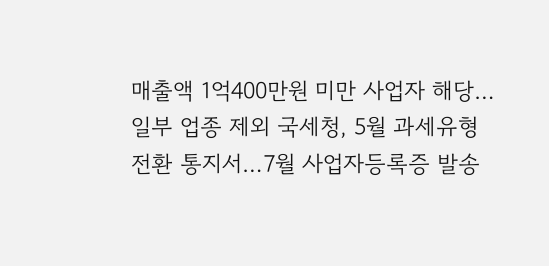매출액 1억400만원 미만 사업자 해당…일부 업종 제외 국세청, 5월 과세유형 전환 통지서…7월 사업자등록증 발송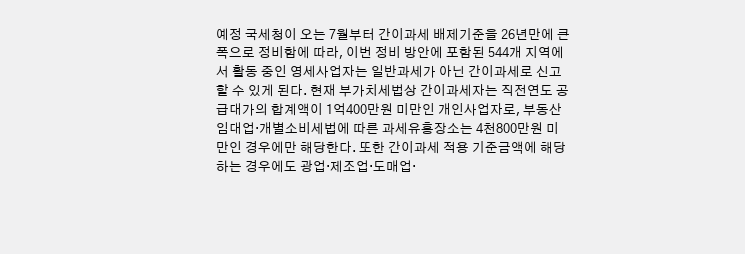예정 국세청이 오는 7월부터 간이과세 배제기준을 26년만에 큰 폭으로 정비함에 따라, 이번 정비 방안에 포함된 544개 지역에서 활동 중인 영세사업자는 일반과세가 아닌 간이과세로 신고할 수 있게 된다. 현재 부가치세법상 간이과세자는 직전연도 공급대가의 합계액이 1억400만원 미만인 개인사업자로, 부동산임대업·개별소비세법에 따른 과세유흥장소는 4천800만원 미만인 경우에만 해당한다. 또한 간이과세 적용 기준금액에 해당하는 경우에도 광업·제조업·도매업·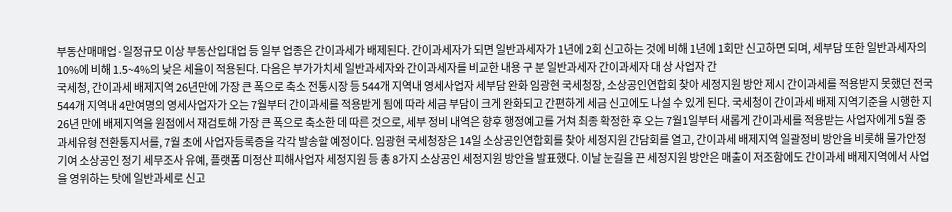부동산매매업·일정규모 이상 부동산입대업 등 일부 업종은 간이과세가 배제된다. 간이과세자가 되면 일반과세자가 1년에 2회 신고하는 것에 비해 1년에 1회만 신고하면 되며, 세부담 또한 일반과세자의 10%에 비해 1.5~4%의 낮은 세율이 적용된다. 다음은 부가가치세 일반과세자와 간이과세자를 비교한 내용 구 분 일반과세자 간이과세자 대 상 사업자 간
국세청, 간이과세 배제지역 26년만에 가장 큰 폭으로 축소 전통시장 등 544개 지역내 영세사업자 세부담 완화 임광현 국세청장, 소상공인연합회 찾아 세정지원 방안 제시 간이과세를 적용받지 못했던 전국 544개 지역내 4만여명의 영세사업자가 오는 7월부터 간이과세를 적용받게 됨에 따라 세금 부담이 크게 완화되고 간편하게 세금 신고에도 나설 수 있게 된다. 국세청이 간이과세 배제 지역기준을 시행한 지 26년 만에 배제지역을 원점에서 재검토해 가장 큰 폭으로 축소한 데 따른 것으로, 세부 정비 내역은 향후 행정예고를 거쳐 최종 확정한 후 오는 7월1일부터 새롭게 간이과세를 적용받는 사업자에게 5월 중 과세유형 전환통지서를, 7월 초에 사업자등록증을 각각 발송할 예정이다. 임광현 국세청장은 14일 소상공인연합회를 찾아 세정지원 간담회를 열고, 간이과세 배제지역 일괄정비 방안을 비롯해 물가안정 기여 소상공인 정기 세무조사 유예, 플랫폼 미정산 피해사업자 세정지원 등 총 8가지 소상공인 세정지원 방안을 발표했다. 이날 눈길을 끈 세정지원 방안은 매출이 저조함에도 간이과세 배제지역에서 사업을 영위하는 탓에 일반과세로 신고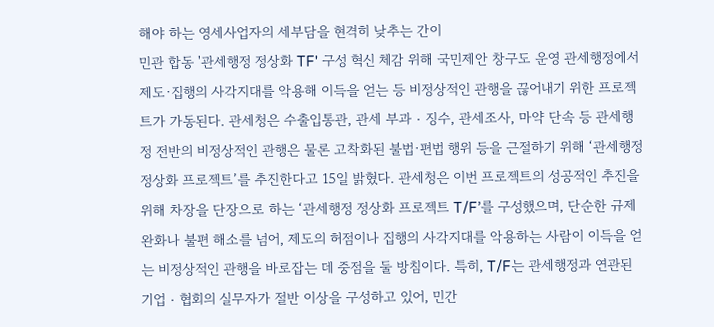해야 하는 영세사업자의 세부담을 현격히 낮추는 간이
민관 합동 '관세행정 정상화 TF' 구성 혁신 체감 위해 국민제안 창구도 운영 관세행정에서 제도·집행의 사각지대를 악용해 이득을 얻는 등 비정상적인 관행을 끊어내기 위한 프로젝트가 가동된다. 관세청은 수출입통관, 관세 부과‧징수, 관세조사, 마약 단속 등 관세행정 전반의 비정상적인 관행은 물론 고착화된 불법·편법 행위 등을 근절하기 위해 ‘관세행정 정상화 프로젝트’를 추진한다고 15일 밝혔다. 관세청은 이번 프로젝트의 성공적인 추진을 위해 차장을 단장으로 하는 ‘관세행정 정상화 프로젝트 T/F’를 구성했으며, 단순한 규제 완화나 불편 해소를 넘어, 제도의 허점이나 집행의 사각지대를 악용하는 사람이 이득을 얻는 비정상적인 관행을 바로잡는 데 중점을 둘 방침이다. 특히, T/F는 관세행정과 연관된 기업‧협회의 실무자가 절반 이상을 구성하고 있어, 민간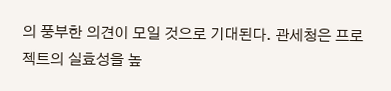의 풍부한 의견이 모일 것으로 기대된다. 관세청은 프로젝트의 실효성을 높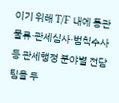이기 위해 T/F 내에 통관물류·관세심사·범칙수사 등 관세행정 분야별 전담팀을 두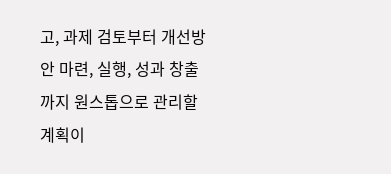고, 과제 검토부터 개선방안 마련, 실행, 성과 창출까지 원스톱으로 관리할 계획이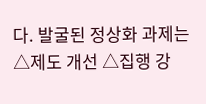다. 발굴된 정상화 과제는 △제도 개선 △집행 강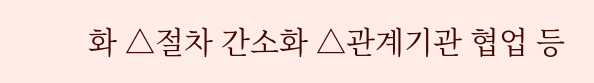화 △절차 간소화 △관계기관 협업 등